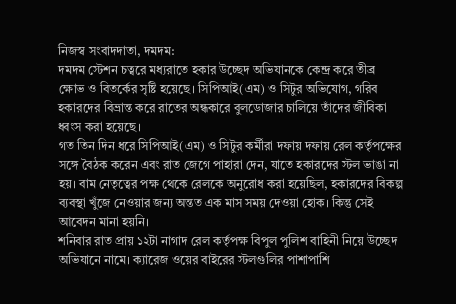নিজস্ব সংবাদদাতা, দমদম:
দমদম স্টেশন চত্বরে মধ্যরাতে হকার উচ্ছেদ অভিযানকে কেন্দ্র করে তীব্র ক্ষোভ ও বিতর্কের সৃষ্টি হয়েছে। সিপিআই(এম) ও সিটুর অভিযোগ, গরিব হকারদের বিভ্রান্ত করে রাতের অন্ধকারে বুলডোজার চালিয়ে তাঁদের জীবিকা ধ্বংস করা হয়েছে।
গত তিন দিন ধরে সিপিআই(এম) ও সিটুর কর্মীরা দফায় দফায় রেল কর্তৃপক্ষের সঙ্গে বৈঠক করেন এবং রাত জেগে পাহারা দেন, যাতে হকারদের স্টল ভাঙা না হয়। বাম নেতৃত্বের পক্ষ থেকে রেলকে অনুরোধ করা হয়েছিল, হকারদের বিকল্প ব্যবস্থা খুঁজে নেওয়ার জন্য অন্তত এক মাস সময় দেওয়া হোক। কিন্তু সেই আবেদন মানা হয়নি।
শনিবার রাত প্রায় ১২টা নাগাদ রেল কর্তৃপক্ষ বিপুল পুলিশ বাহিনী নিয়ে উচ্ছেদ অভিযানে নামে। ক্যারেজ ওয়ের বাইরের স্টলগুলির পাশাপাশি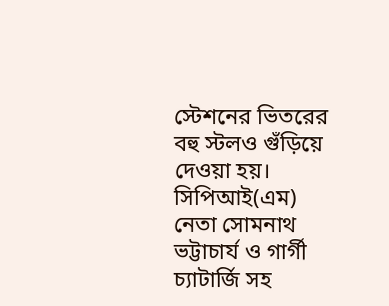স্টেশনের ভিতরের বহু স্টলও গুঁড়িয়ে দেওয়া হয়।
সিপিআই(এম) নেতা সোমনাথ ভট্টাচার্য ও গার্গী চ্যাটার্জি সহ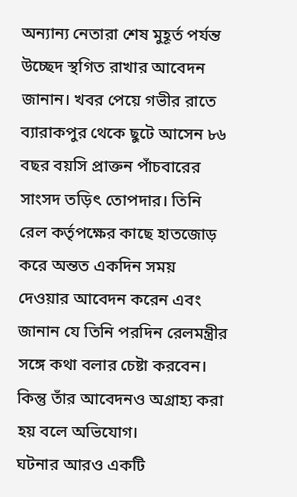অন্যান্য নেতারা শেষ মুহূর্ত পর্যন্ত উচ্ছেদ স্থগিত রাখার আবেদন জানান। খবর পেয়ে গভীর রাতে ব্যারাকপুর থেকে ছুটে আসেন ৮৬ বছর বয়সি প্রাক্তন পাঁচবারের সাংসদ তড়িৎ তোপদার। তিনি রেল কর্তৃপক্ষের কাছে হাতজোড় করে অন্তত একদিন সময় দেওয়ার আবেদন করেন এবং জানান যে তিনি পরদিন রেলমন্ত্রীর সঙ্গে কথা বলার চেষ্টা করবেন। কিন্তু তাঁর আবেদনও অগ্রাহ্য করা হয় বলে অভিযোগ।
ঘটনার আরও একটি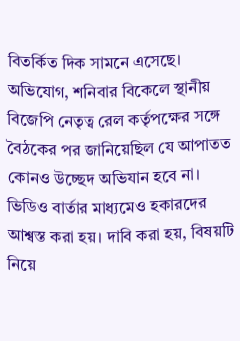বিতর্কিত দিক সামনে এসেছে। অভিযোগ, শনিবার বিকেলে স্থানীয় বিজেপি নেতৃত্ব রেল কর্তৃপক্ষের সঙ্গে বৈঠকের পর জানিয়েছিল যে আপাতত কোনও উচ্ছেদ অভিযান হবে না। ভিডিও বার্তার মাধ্যমেও হকারদের আশ্বস্ত করা হয়। দাবি করা হয়, বিষয়টি নিয়ে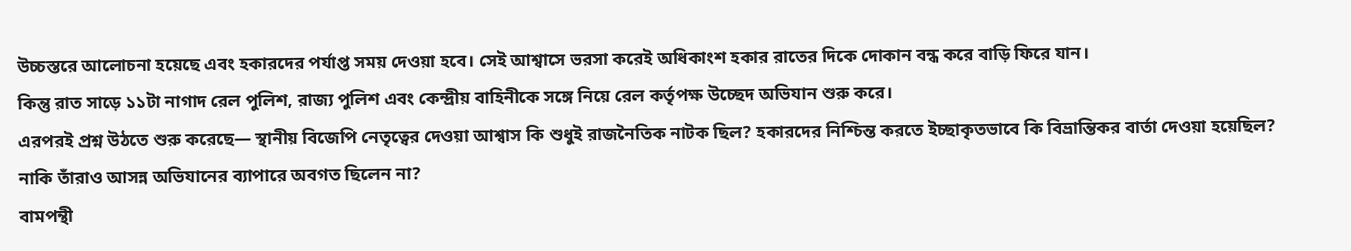উচ্চস্তরে আলোচনা হয়েছে এবং হকারদের পর্যাপ্ত সময় দেওয়া হবে। সেই আশ্বাসে ভরসা করেই অধিকাংশ হকার রাতের দিকে দোকান বন্ধ করে বাড়ি ফিরে যান।
কিন্তু রাত সাড়ে ১১টা নাগাদ রেল পুলিশ, রাজ্য পুলিশ এবং কেন্দ্রীয় বাহিনীকে সঙ্গে নিয়ে রেল কর্তৃপক্ষ উচ্ছেদ অভিযান শুরু করে।
এরপরই প্রশ্ন উঠতে শুরু করেছে— স্থানীয় বিজেপি নেতৃত্বের দেওয়া আশ্বাস কি শুধুই রাজনৈতিক নাটক ছিল? হকারদের নিশ্চিন্ত করতে ইচ্ছাকৃতভাবে কি বিভ্রান্তিকর বার্তা দেওয়া হয়েছিল? নাকি তাঁরাও আসন্ন অভিযানের ব্যাপারে অবগত ছিলেন না?
বামপন্থী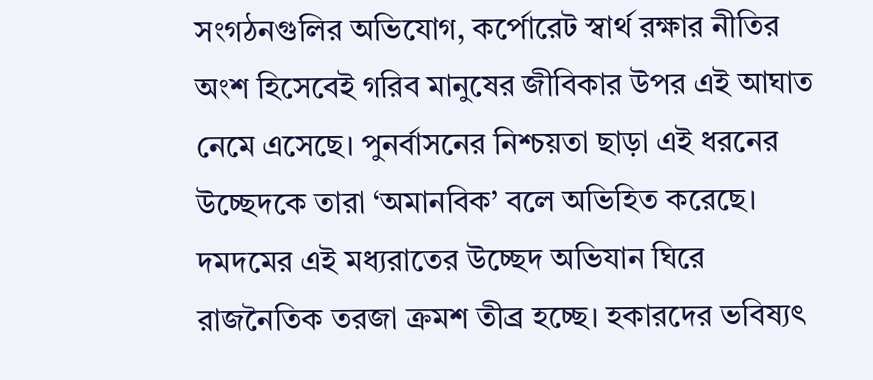সংগঠনগুলির অভিযোগ, কর্পোরেট স্বার্থ রক্ষার নীতির অংশ হিসেবেই গরিব মানুষের জীবিকার উপর এই আঘাত নেমে এসেছে। পুনর্বাসনের নিশ্চয়তা ছাড়া এই ধরনের উচ্ছেদকে তারা ‘অমানবিক’ বলে অভিহিত করেছে।
দমদমের এই মধ্যরাতের উচ্ছেদ অভিযান ঘিরে রাজনৈতিক তরজা ক্রমশ তীব্র হচ্ছে। হকারদের ভবিষ্যৎ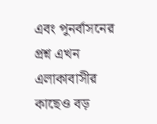এবং পুনর্বাসনের প্রশ্ন এখন এলাকাবাসীর কাছেও বড়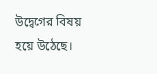উদ্বেগের বিষয় হয়ে উঠেছে।